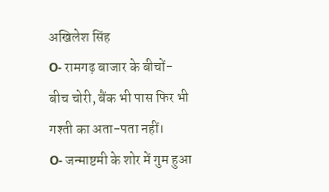अखिलेश सिंह
O- रामगढ़ बाजार के बीचों-बीच चोरी, बैंक भी पास फिर भी गश्ती का अता-पता नहीं।
O- जन्माष्टमी के शोर में गुम हुआ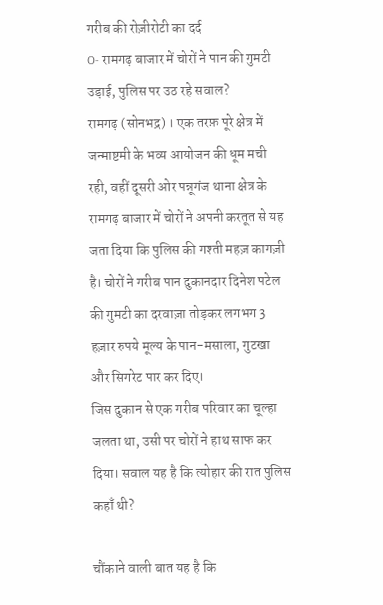गरीब की रोज़ीरोटी का दर्द
O- रामगढ़ बाजार में चोरों ने पान की गुमटी उड़ाई, पुलिस पर उठ रहे सवाल?
रामगढ़ (सोनभद्र) । एक तरफ़ पूरे क्षेत्र में जन्माष्टमी के भव्य आयोजन की धूम मची रही, वहीं दूसरी ओर पन्नूगंज थाना क्षेत्र के रामगढ़ बाजार में चोरों ने अपनी करतूत से यह जता दिया कि पुलिस की गश्ती महज़ कागज़ी है। चोरों ने गरीब पान दुकानदार दिनेश पटेल की गुमटी का दरवाज़ा तोड़कर लगभग 3 हज़ार रुपये मूल्य के पान-मसाला, गुटखा और सिगरेट पार कर दिए।
जिस दुकान से एक गरीब परिवार का चूल्हा जलता था, उसी पर चोरों ने हाथ साफ कर दिया। सवाल यह है कि त्योहार की रात पुलिस कहाँ थी?

चौंकाने वाली बात यह है कि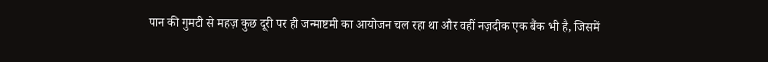पान की गुमटी से महज़ कुछ दूरी पर ही जन्माष्टमी का आयोजन चल रहा था और वहीं नज़दीक एक बैंक भी है, जिसमें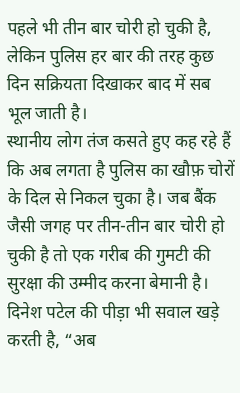पहले भी तीन बार चोरी हो चुकी है, लेकिन पुलिस हर बार की तरह कुछ दिन सक्रियता दिखाकर बाद में सब भूल जाती है।
स्थानीय लोग तंज कसते हुए कह रहे हैं कि अब लगता है पुलिस का खौफ़ चोरों के दिल से निकल चुका है। जब बैंक जैसी जगह पर तीन-तीन बार चोरी हो चुकी है तो एक गरीब की गुमटी की सुरक्षा की उम्मीद करना बेमानी है।
दिनेश पटेल की पीड़ा भी सवाल खड़े करती है, “अब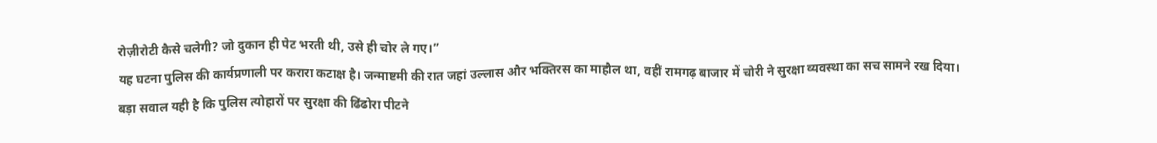रोज़ीरोटी कैसे चलेगी? जो दुकान ही पेट भरती थी, उसे ही चोर ले गए।”
यह घटना पुलिस की कार्यप्रणाली पर करारा कटाक्ष है। जन्माष्टमी की रात जहां उल्लास और भक्तिरस का माहौल था, वहीं रामगढ़ बाजार में चोरी ने सुरक्षा व्यवस्था का सच सामने रख दिया।
बड़ा सवाल यही है कि पुलिस त्योहारों पर सुरक्षा की ढिंढोरा पीटने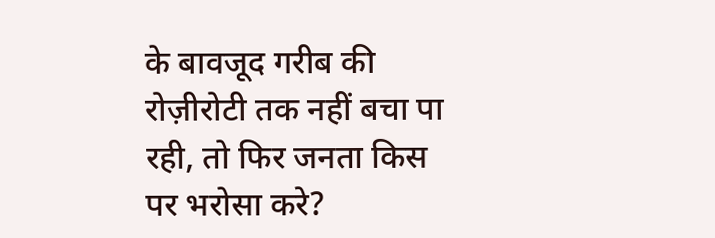के बावजूद गरीब की रोज़ीरोटी तक नहीं बचा पा रही, तो फिर जनता किस पर भरोसा करे?